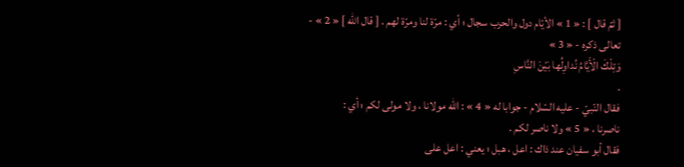[ ثمّ قال ] : « 1 » الأيّام دول والحرب سجال ؛ أي : مرّة لنا ومرّة لهم . [ قال اللّه ] « 2 » - تعالى ذكره - « 3 »
وَتِلْكَ الْأَيَّامُ نُداوِلُها بَيْنَ النَّاسِ
.
فقال النّبيّ - عليه السّلام - جوابا له « 4 » : اللّه مولانا ، ولا مولى لكم ؛ أي :
ناصرنا ، « 5 » ولا ناصر لكم .
فقال أبو سفيان عند ذاك : اعل ، هبل ؛ يعني : اعل على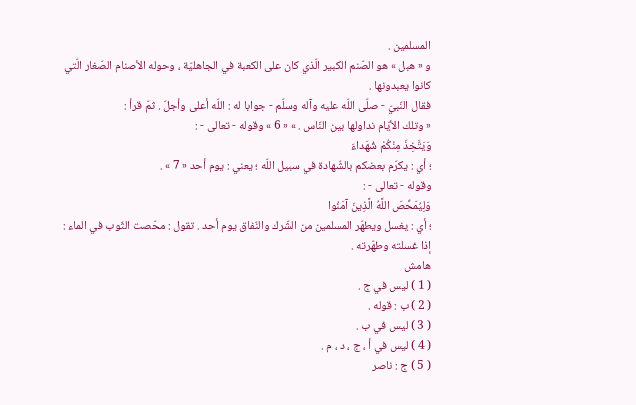المسلمين .
و « هبل » هو الصّنم الكبير الّذي كان على الكعبة في الجاهليّة ، وحوله الأصنام الصّغار الّتي كانوا يعبدونها .
فقال النّبيّ - صلّى اللّه عليه وآله وسلّم - جوابا له : اللّه أعلى وأجلّ . ثمّ قرأ :
« وتلك الأيّام نداولها بين النّاس . » « 6 » وقوله - تعالى - :
وَيَتَّخِذَ مِنْكُمْ شُهَداءَ
؛ أي : يكرّم بعضكم بالشّهادة في سبيل اللّه ؛ يعني : يوم أحد « 7 » .
وقوله - تعالى - :
وَلِيُمَحِّصَ اللَّهُ الَّذِينَ آمَنُوا
؛ أي : يغسل ويطهّر المسلمين من الشّرك والنّفاق يوم أحد . تقول : محّصت الثّوب في الماء : إذا غسلته وطهّرته .
هامش
( 1 ) ليس في ج .
( 2 ) ب : قوله .
( 3 ) ليس في ب .
( 4 ) ليس في أ ، ج ، د ، م .
( 5 ) ج : ناصر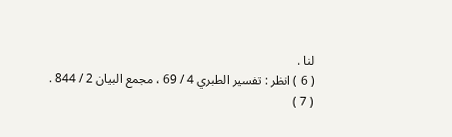لنا .
( 6 ) انظر : تفسير الطبري 4 / 69 ، مجمع البيان 2 / 844 .
( 7 )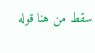سقط من هنا قوله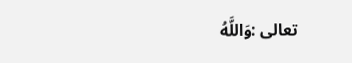تعالى :وَاللَّهُ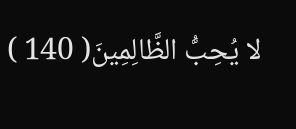لا يُحِبُّ الظَّالِمِينَ( 140 )